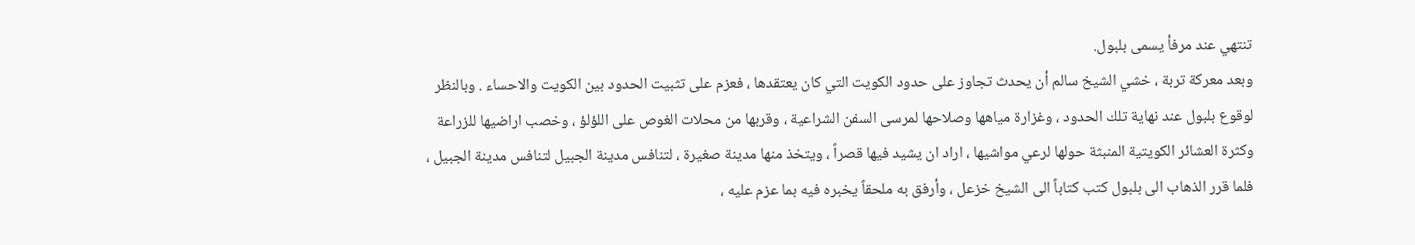تنتهي عند مرفأ يسمى بلبول.
وبعد معركة تربة ، خشي الشيخ سالم أن يحدث تجاوز على حدود الكويت التي كان يعتقدها ، فعزم على تثبيت الحدود بين الكويت والاحساء . وبالنظر لوقوع بلبول عند نهاية تلك الحدود ، وغزارة مياهها وصلاحها لمرسى السفن الشراعية ، وقربها من محلات الغوص على اللؤلؤ ، وخصب اراضيها للزراعة وكثرة العشائر الكويتية المنبثة حولها لرعي مواشيها ، اراد ان يشيد فيها قصراً ، ويتخذ منها مدينة صغيرة ، لتنافس مدينة الجبيل لتنافس مدينة الجبيل ، فلما قرر الذهاب الى بلبول كتب كتاباً الى الشيخ خزعل ، وأرفق به ملحقاً يخبره فيه بما عزم عليه ،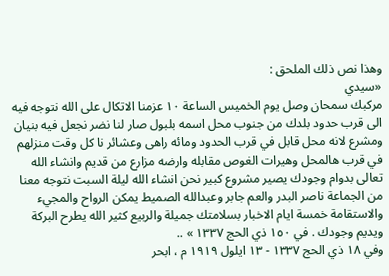وهذا نص ذلك الملحق :
«سيدي
مركبك سمحان وصل يوم الخميس الساعة ١٠ عزمنا الاتكال على الله نتوجه فيه الى قرب حدود بلدك من جنوب محل اسمه بلبول صار لنا نضر نجعل فيه بنيان ومشرع لانه محل قابل في قرب الحدود ومائه راهى وعشائر نا كل وقت منزلهم في قرب هالمحل وهيرات الغوص مقابله وارضه مزارع من قديم وانشاء الله تعالى بدوام وجودك يصير مشروع كبير نحن انشاء الله ليلة السبت نتوجه معنا من الجماعة ناصر البدر والعم جابر وعبدالله الصميط يمكن الرواح والمجيء والاستقامة خمسة ايام الاخبار بسلامتك جميلة والربيع كثير الله يطرح البركة ويديم وجودك . في ١٥٠ ذي الحج ١٣٣٧ » ..
وفي ١٨ ذي الحج ١٣٣٧ - ١٣ ایلول ١٩١٩ م ، ابحر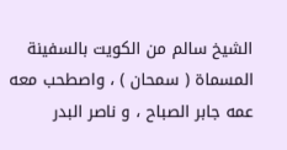الشيخ سالم من الكويت بالسفينة المسماة ( سمحان ) ، واصطحب معه عمه جابر الصباح ، و ناصر البدر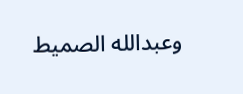وعبدالله الصميط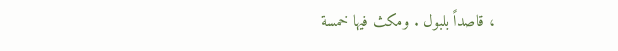، قاصداً بلبول . ومكث فيها خمسة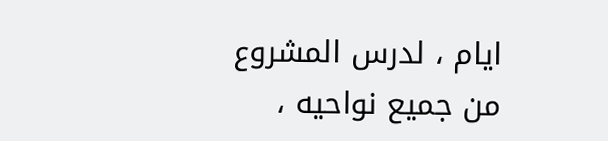ايام ، لدرس المشروع من جميع نواحيه ،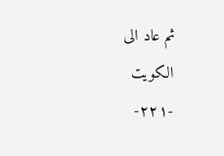ثم عاد الى الكويت
-٢٢١-